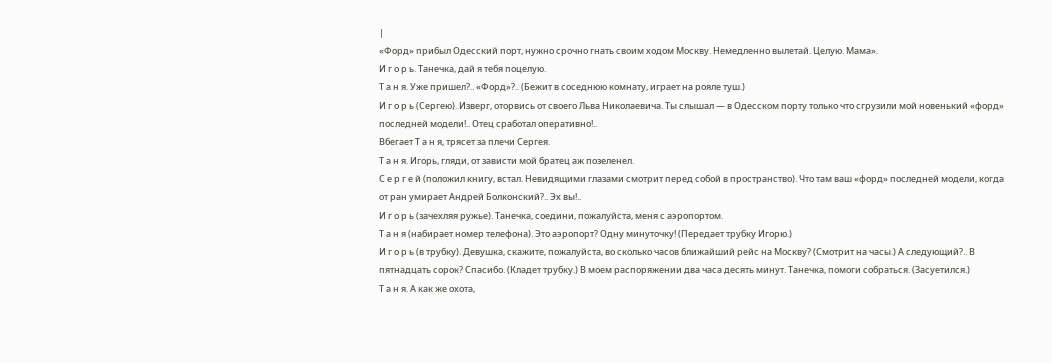|
«Форд» прибыл Одесский порт, нужно срочно гнать своим ходом Москву. Немедленно вылетай. Целую. Мама».
И г о р ь. Танечка, дай я тебя поцелую.
Т а н я. Уже пришел?.. «Форд»?.. (Бежит в соседнюю комнату, играет на рояле туш.)
И г о р ь (Сергею). Изверг, оторвись от своего Льва Николаевича. Ты слышал — в Одесском порту только что сгрузили мой новенький «форд» последней модели!.. Отец сработал оперативно!..
Вбегает Т а н я, трясет за плечи Сергея.
Т а н я. Игорь, гляди, от зависти мой братец аж позеленел.
С е р г е й (положил книгу, встал. Невидящими глазами смотрит перед собой в пространство). Что там ваш «форд» последней модели, когда от ран умирает Андрей Болконский?.. Эх вы!..
И г о р ь (зачехляя ружье). Танечка, соедини, пожалуйста, меня с аэропортом.
Т а н я (набирает номер телефона). Это аэропорт? Одну минуточку! (Передает трубку Игорю.)
И г о р ь (в трубку). Девушка, скажите, пожалуйста, во сколько часов ближайший рейс на Москву? (Смотрит на часы.) А следующий?.. В пятнадцать сорок? Спасибо. (Кладет трубку.) В моем распоряжении два часа десять минут. Танечка, помоги собраться. (Засуетился.)
Т а н я. А как же охота,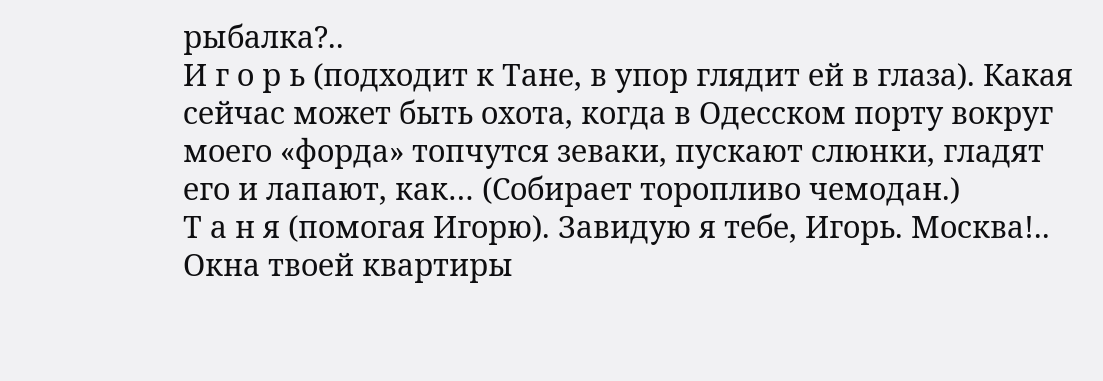рыбалка?..
И г о р ь (подходит к Тане, в упор глядит ей в глаза). Какая сейчас может быть охота, когда в Одесском порту вокруг моего «форда» топчутся зеваки, пускают слюнки, гладят его и лапают, как… (Собирает торопливо чемодан.)
Т а н я (помогая Игорю). Завидую я тебе, Игорь. Москва!.. Окна твоей квартиры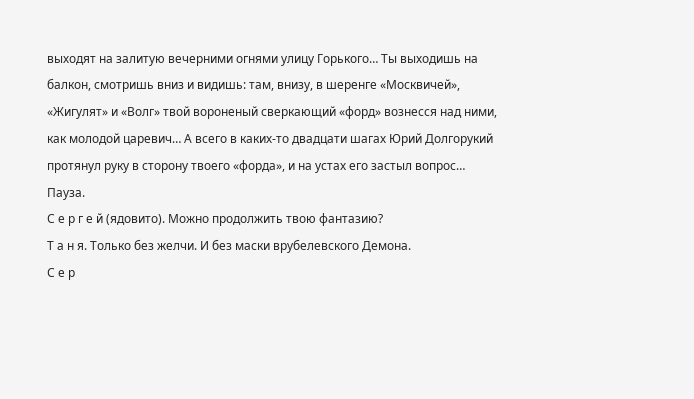выходят на залитую вечерними огнями улицу Горького… Ты выходишь на балкон, смотришь вниз и видишь: там, внизу, в шеренге «Москвичей», «Жигулят» и «Волг» твой вороненый сверкающий «форд» вознесся над ними, как молодой царевич… А всего в каких-то двадцати шагах Юрий Долгорукий протянул руку в сторону твоего «форда», и на устах его застыл вопрос…
Пауза.
С е р г е й (ядовито). Можно продолжить твою фантазию?
Т а н я. Только без желчи. И без маски врубелевского Демона.
С е р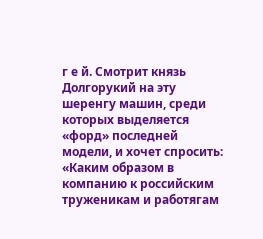г е й. Смотрит князь Долгорукий на эту шеренгу машин, среди которых выделяется «форд» последней модели, и хочет спросить: «Каким образом в компанию к российским труженикам и работягам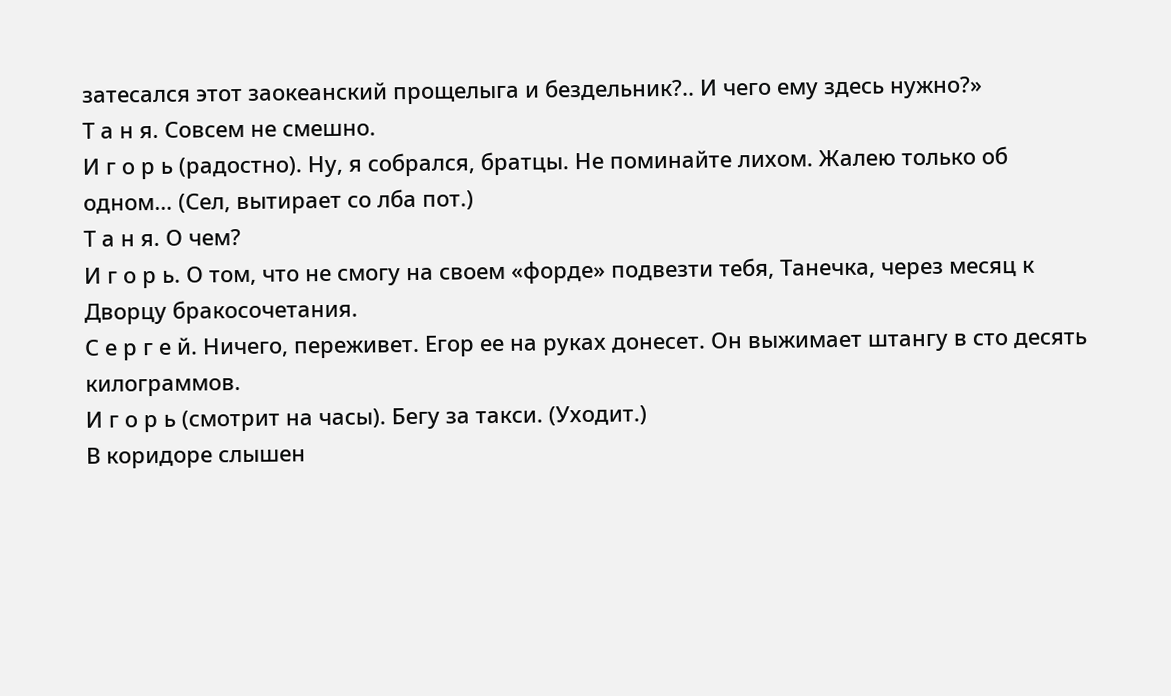затесался этот заокеанский прощелыга и бездельник?.. И чего ему здесь нужно?»
Т а н я. Совсем не смешно.
И г о р ь (радостно). Ну, я собрался, братцы. Не поминайте лихом. Жалею только об одном… (Сел, вытирает со лба пот.)
Т а н я. О чем?
И г о р ь. О том, что не смогу на своем «форде» подвезти тебя, Танечка, через месяц к Дворцу бракосочетания.
С е р г е й. Ничего, переживет. Егор ее на руках донесет. Он выжимает штангу в сто десять килограммов.
И г о р ь (смотрит на часы). Бегу за такси. (Уходит.)
В коридоре слышен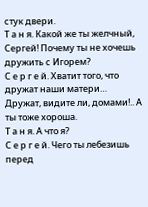стук двери.
Т а н я. Какой же ты желчный, Сергей! Почему ты не хочешь дружить с Игорем?
С е р г е й. Хватит того, что дружат наши матери… Дружат, видите ли, домами!.. А ты тоже хороша.
Т а н я. А что я?
С е р г е й. Чего ты лебезишь перед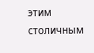этим столичным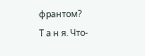франтом?
Т а н я. Что-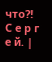что?!
С е р г е й. |